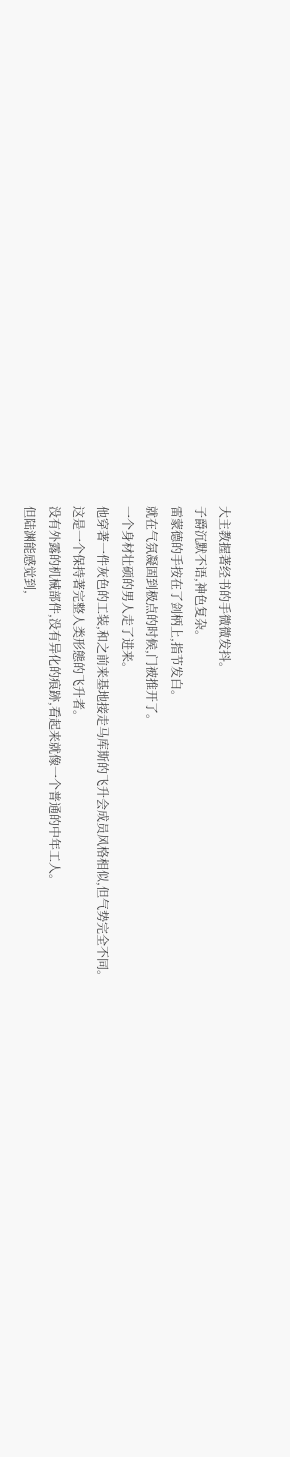大主教握著经书的手微微发抖。
子爵沉默不语,神色复杂。
雷蒙德的手按在了剑柄上,指节发白。
就在气氛凝固到极点的时候,门被推开了。
一个身材壮硕的男人走了进来。
他穿著一件灰色的工装,和之前来基地接走马库斯的飞升会成员风格相似,但气势完全不同。
这是一个保持著完整人类形態的飞升者。
没有外露的机械部件,没有异化的痕跡,看起来就像一个普通的中年工人。
但陆渊能感觉到,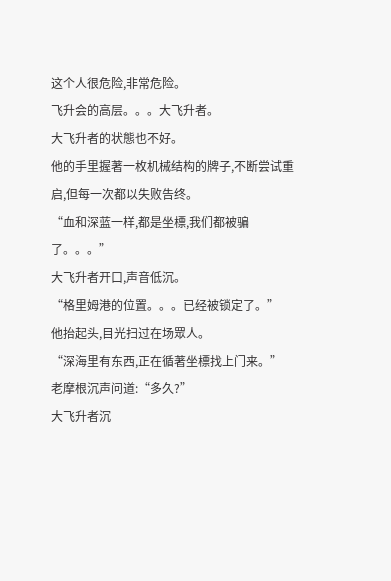这个人很危险,非常危险。
飞升会的高层。。。大飞升者。
大飞升者的状態也不好。
他的手里握著一枚机械结构的牌子,不断尝试重启,但每一次都以失败告终。
“血和深蓝一样,都是坐標,我们都被骗了。。。”
大飞升者开口,声音低沉。
“格里姆港的位置。。。已经被锁定了。”
他抬起头,目光扫过在场眾人。
“深海里有东西,正在循著坐標找上门来。”
老摩根沉声问道:“多久?”
大飞升者沉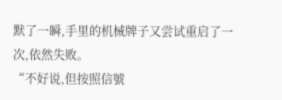默了一瞬,手里的机械牌子又尝试重启了一次,依然失败。
“不好说,但按照信號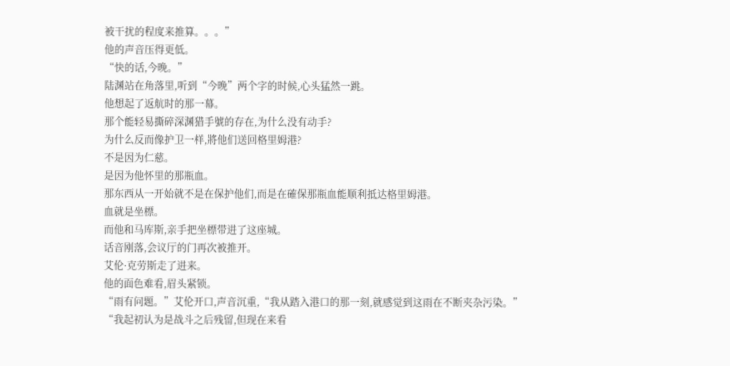被干扰的程度来推算。。。”
他的声音压得更低。
“快的话,今晚。”
陆渊站在角落里,听到“今晚”两个字的时候,心头猛然一跳。
他想起了返航时的那一幕。
那个能轻易撕碎深渊猎手號的存在,为什么没有动手?
为什么反而像护卫一样,將他们送回格里姆港?
不是因为仁慈。
是因为他怀里的那瓶血。
那东西从一开始就不是在保护他们,而是在確保那瓶血能顺利抵达格里姆港。
血就是坐標。
而他和马库斯,亲手把坐標带进了这座城。
话音刚落,会议厅的门再次被推开。
艾伦·克劳斯走了进来。
他的面色难看,眉头紧锁。
“雨有问题。”艾伦开口,声音沉重,“我从踏入港口的那一刻,就感觉到这雨在不断夹杂污染。”
“我起初认为是战斗之后残留,但现在来看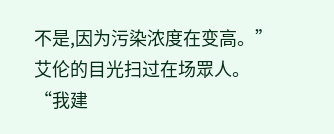不是,因为污染浓度在变高。”
艾伦的目光扫过在场眾人。
“我建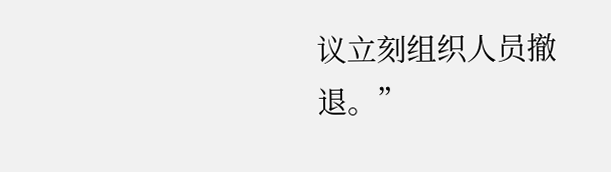议立刻组织人员撤退。”